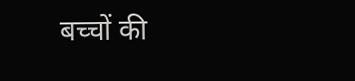बच्चों की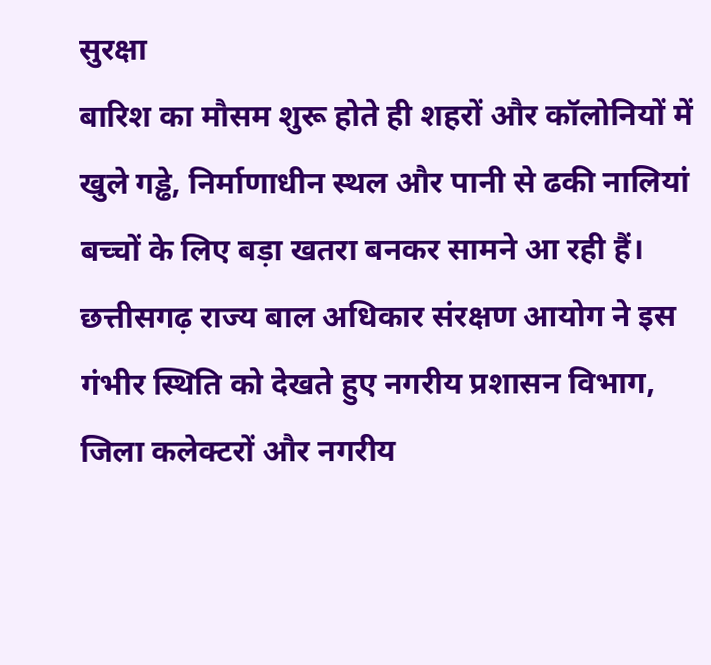सुरक्षा
बारिश का मौसम शुरू होते ही शहरों और कॉलोनियों में खुले गड्ढे, निर्माणाधीन स्थल और पानी से ढकी नालियां बच्चों के लिए बड़ा खतरा बनकर सामने आ रही हैं। छत्तीसगढ़ राज्य बाल अधिकार संरक्षण आयोग ने इस गंभीर स्थिति को देखते हुए नगरीय प्रशासन विभाग, जिला कलेक्टरों और नगरीय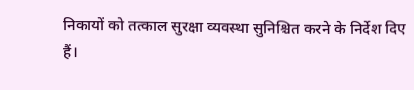निकायों को तत्काल सुरक्षा व्यवस्था सुनिश्चित करने के निर्देश दिए हैं।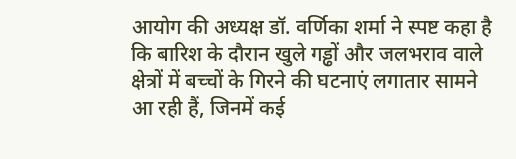आयोग की अध्यक्ष डॉ. वर्णिका शर्मा ने स्पष्ट कहा है कि बारिश के दौरान खुले गड्ढों और जलभराव वाले क्षेत्रों में बच्चों के गिरने की घटनाएं लगातार सामने आ रही हैं, जिनमें कई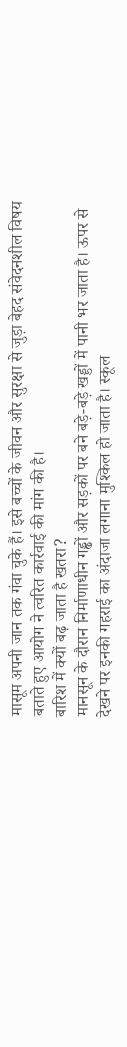मासूम अपनी जान तक गंवा चुके हैं। इसे बच्चों के जीवन और सुरक्षा से जुड़ा बेहद संवेदनशील विषय बताते हुए आयोग ने त्वरित कार्रवाई की मांग की है।
बारिश में क्यों बढ़ जाता है खतरा?
मानसून के दौरान निर्माणाधीन गड्ढों और सड़कों पर बने बड़े-बड़े खड्डों में पानी भर जाता है। ऊपर से देखने पर इनकी गहराई का अंदाजा लगाना मुश्किल हो जाता है। स्कूल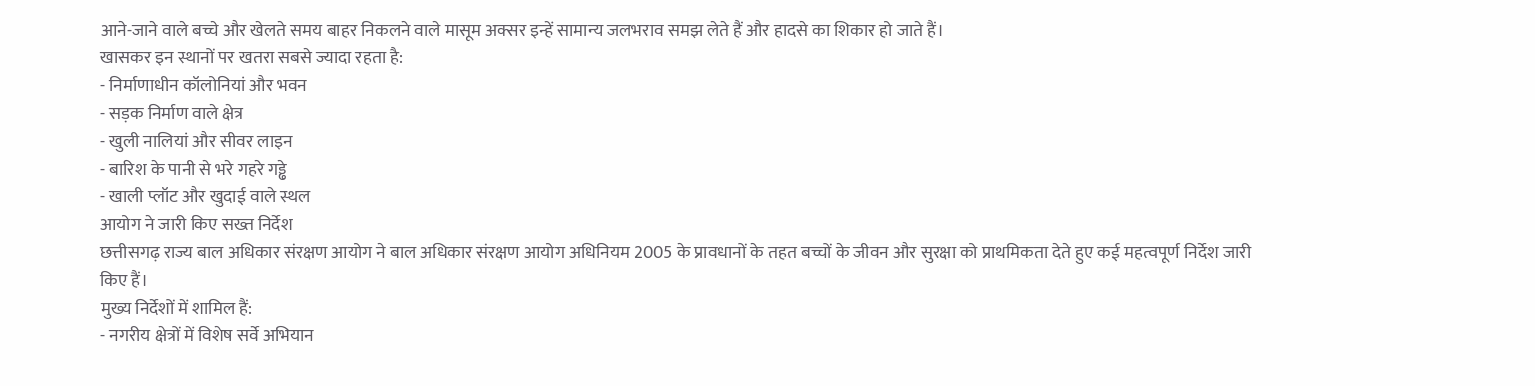आने-जाने वाले बच्चे और खेलते समय बाहर निकलने वाले मासूम अक्सर इन्हें सामान्य जलभराव समझ लेते हैं और हादसे का शिकार हो जाते हैं।
खासकर इन स्थानों पर खतरा सबसे ज्यादा रहता है:
- निर्माणाधीन कॉलोनियां और भवन
- सड़क निर्माण वाले क्षेत्र
- खुली नालियां और सीवर लाइन
- बारिश के पानी से भरे गहरे गड्ढे
- खाली प्लॉट और खुदाई वाले स्थल
आयोग ने जारी किए सख्त निर्देश
छत्तीसगढ़ राज्य बाल अधिकार संरक्षण आयोग ने बाल अधिकार संरक्षण आयोग अधिनियम 2005 के प्रावधानों के तहत बच्चों के जीवन और सुरक्षा को प्राथमिकता देते हुए कई महत्वपूर्ण निर्देश जारी किए हैं।
मुख्य निर्देशों में शामिल हैं:
- नगरीय क्षेत्रों में विशेष सर्वे अभियान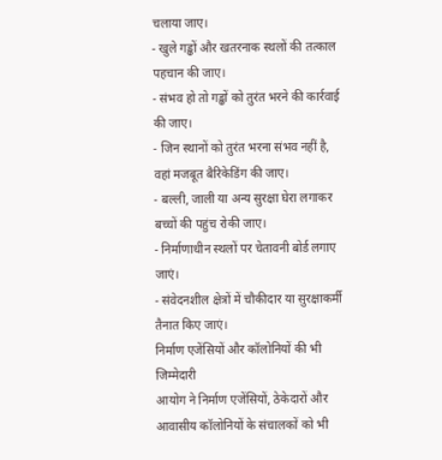चलाया जाए।
- खुले गड्ढों और खतरनाक स्थलों की तत्काल पहचान की जाए।
- संभव हो तो गड्ढों को तुरंत भरने की कार्रवाई की जाए।
- जिन स्थानों को तुरंत भरना संभव नहीं है, वहां मजबूत बैरिकेडिंग की जाए।
- बल्ली, जाली या अन्य सुरक्षा घेरा लगाकर बच्चों की पहुंच रोकी जाए।
- निर्माणाधीन स्थलों पर चेतावनी बोर्ड लगाए जाएं।
- संवेदनशील क्षेत्रों में चौकीदार या सुरक्षाकर्मी तैनात किए जाएं।
निर्माण एजेंसियों और कॉलोनियों की भी जिम्मेदारी
आयोग ने निर्माण एजेंसियों, ठेकेदारों और आवासीय कॉलोनियों के संचालकों को भी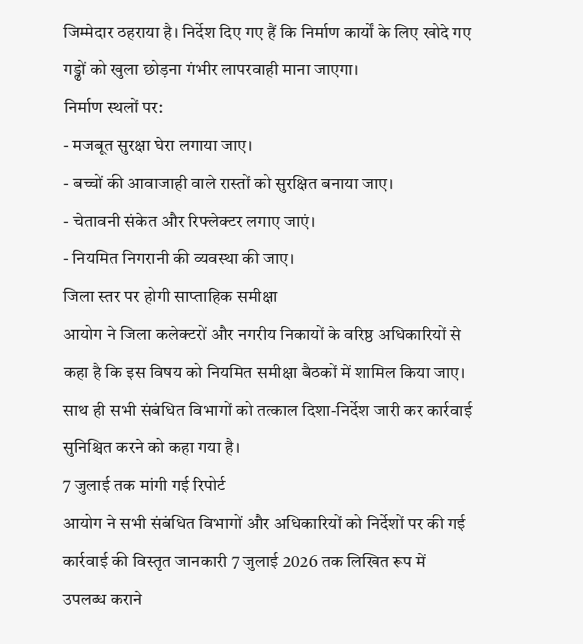जिम्मेदार ठहराया है। निर्देश दिए गए हैं कि निर्माण कार्यों के लिए खोदे गए गड्ढों को खुला छोड़ना गंभीर लापरवाही माना जाएगा।
निर्माण स्थलों पर:
- मजबूत सुरक्षा घेरा लगाया जाए।
- बच्चों की आवाजाही वाले रास्तों को सुरक्षित बनाया जाए।
- चेतावनी संकेत और रिफ्लेक्टर लगाए जाएं।
- नियमित निगरानी की व्यवस्था की जाए।
जिला स्तर पर होगी साप्ताहिक समीक्षा
आयोग ने जिला कलेक्टरों और नगरीय निकायों के वरिष्ठ अधिकारियों से कहा है कि इस विषय को नियमित समीक्षा बैठकों में शामिल किया जाए। साथ ही सभी संबंधित विभागों को तत्काल दिशा-निर्देश जारी कर कार्रवाई सुनिश्चित करने को कहा गया है।
7 जुलाई तक मांगी गई रिपोर्ट
आयोग ने सभी संबंधित विभागों और अधिकारियों को निर्देशों पर की गई कार्रवाई की विस्तृत जानकारी 7 जुलाई 2026 तक लिखित रूप में उपलब्ध कराने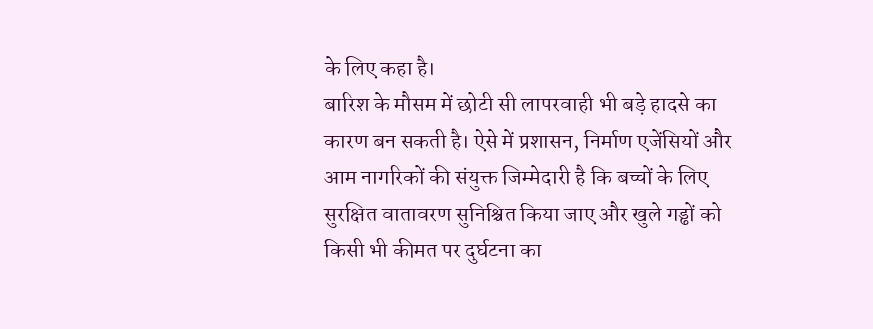के लिए कहा है।
बारिश के मौसम में छोटी सी लापरवाही भी बड़े हादसे का कारण बन सकती है। ऐसे में प्रशासन, निर्माण एजेंसियों और आम नागरिकों की संयुक्त जिम्मेदारी है कि बच्चों के लिए सुरक्षित वातावरण सुनिश्चित किया जाए और खुले गड्ढों को किसी भी कीमत पर दुर्घटना का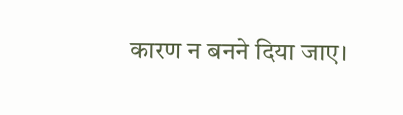कारण न बनने दिया जाए।